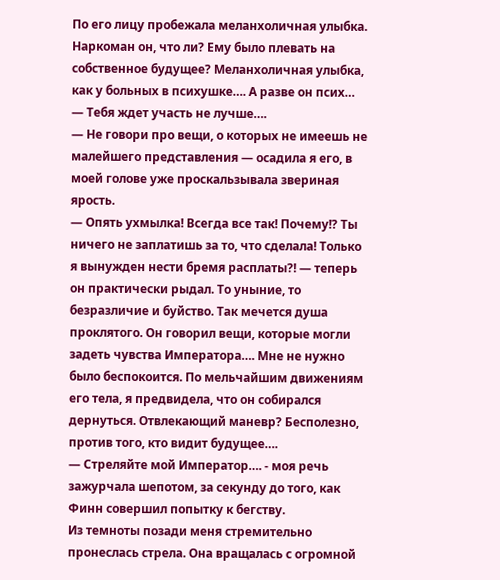По его лицу пробежала меланхоличная улыбка. Наркоман он, что ли? Ему было плевать на собственное будущее? Меланхоличная улыбка, как у больных в психушке…. А разве он псих…
— Тебя ждет участь не лучше….
— Не говори про вещи, о которых не имеешь не малейшего представления — осадила я его, в моей голове уже проскальзывала звериная ярость.
— Опять ухмылка! Всегда все так! Почему!? Ты ничего не заплатишь за то, что сделала! Только я вынужден нести бремя расплаты?! — теперь он практически рыдал. То уныние, то безразличие и буйство. Так мечется душа проклятого. Он говорил вещи, которые могли задеть чувства Императора…. Мне не нужно было беспокоится. По мельчайшим движениям его тела, я предвидела, что он собирался дернуться. Отвлекающий маневр? Бесполезно, против того, кто видит будущее….
— Стреляйте мой Император…. - моя речь зажурчала шепотом, за секунду до того, как Финн совершил попытку к бегству.
Из темноты позади меня стремительно пронеслась стрела. Она вращалась с огромной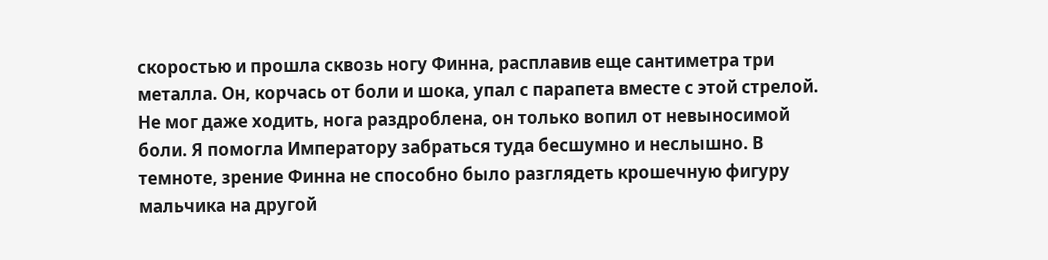скоростью и прошла сквозь ногу Финна, расплавив еще сантиметра три металла. Он, корчась от боли и шока, упал с парапета вместе с этой стрелой. Не мог даже ходить, нога раздроблена, он только вопил от невыносимой боли. Я помогла Императору забраться туда бесшумно и неслышно. В темноте, зрение Финна не способно было разглядеть крошечную фигуру мальчика на другой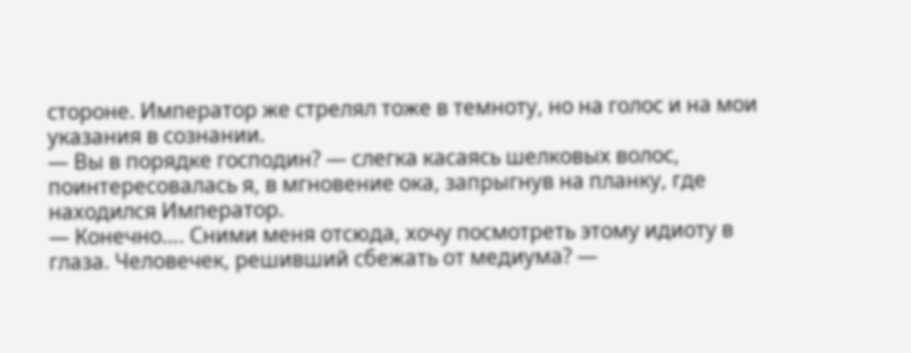стороне. Император же стрелял тоже в темноту, но на голос и на мои указания в сознании.
— Вы в порядке господин? — слегка касаясь шелковых волос, поинтересовалась я, в мгновение ока, запрыгнув на планку, где находился Император.
— Конечно…. Сними меня отсюда, хочу посмотреть этому идиоту в глаза. Человечек, решивший сбежать от медиума? —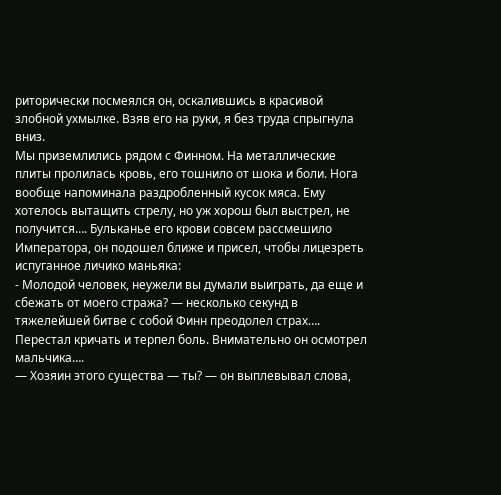риторически посмеялся он, оскалившись в красивой злобной ухмылке. Взяв его на руки, я без труда спрыгнула вниз.
Мы приземлились рядом с Финном. На металлические плиты пролилась кровь, его тошнило от шока и боли. Нога вообще напоминала раздробленный кусок мяса. Ему хотелось вытащить стрелу, но уж хорош был выстрел, не получится…. Бульканье его крови совсем рассмешило Императора, он подошел ближе и присел, чтобы лицезреть испуганное личико маньяка:
- Молодой человек, неужели вы думали выиграть, да еще и сбежать от моего стража? — несколько секунд в тяжелейшей битве с собой Финн преодолел страх…. Перестал кричать и терпел боль. Внимательно он осмотрел мальчика….
— Хозяин этого существа — ты? — он выплевывал слова,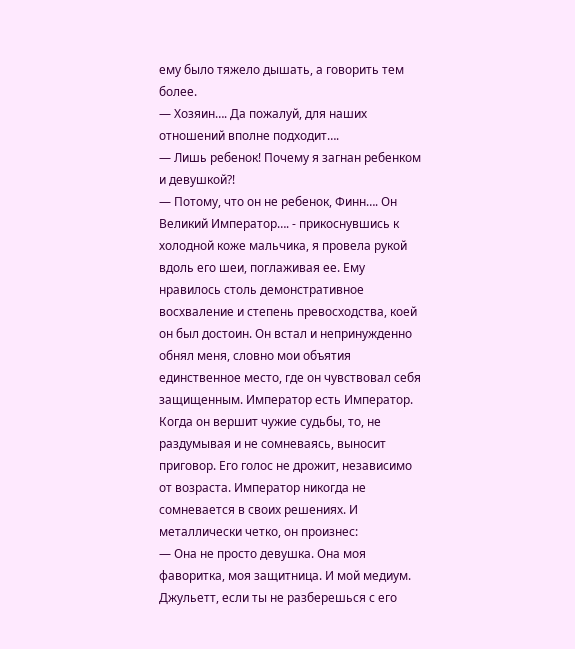ему было тяжело дышать, а говорить тем более.
— Хозяин…. Да пожалуй, для наших отношений вполне подходит….
— Лишь ребенок! Почему я загнан ребенком и девушкой?!
— Потому, что он не ребенок, Финн…. Он Великий Император…. - прикоснувшись к холодной коже мальчика, я провела рукой вдоль его шеи, поглаживая ее. Ему нравилось столь демонстративное восхваление и степень превосходства, коей он был достоин. Он встал и непринужденно обнял меня, словно мои объятия единственное место, где он чувствовал себя защищенным. Император есть Император. Когда он вершит чужие судьбы, то, не раздумывая и не сомневаясь, выносит приговор. Его голос не дрожит, независимо от возраста. Император никогда не сомневается в своих решениях. И металлически четко, он произнес:
— Она не просто девушка. Она моя фаворитка, моя защитница. И мой медиум. Джульетт, если ты не разберешься с его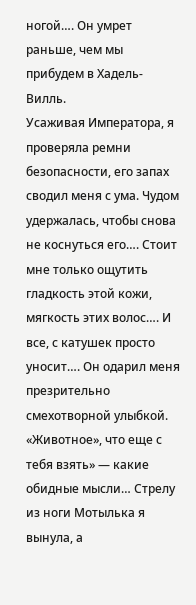ногой…. Он умрет раньше, чем мы прибудем в Хадель-Вилль.
Усаживая Императора, я проверяла ремни безопасности, его запах сводил меня с ума. Чудом удержалась, чтобы снова не коснуться его…. Стоит мне только ощутить гладкость этой кожи, мягкость этих волос…. И все, с катушек просто уносит…. Он одарил меня презрительно смехотворной улыбкой. «Животное», что еще с тебя взять» — какие обидные мысли… Стрелу из ноги Мотылька я вынула, а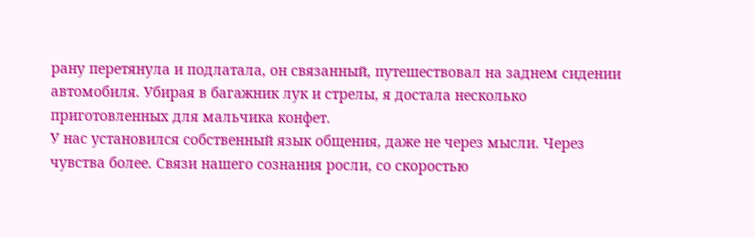рану перетянула и подлатала, он связанный, путешествовал на заднем сидении автомобиля. Убирая в багажник лук и стрелы, я достала несколько приготовленных для мальчика конфет.
У нас установился собственный язык общения, даже не через мысли. Через чувства более. Связи нашего сознания росли, со скоростью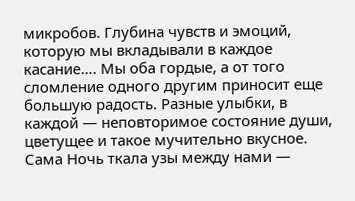микробов. Глубина чувств и эмоций, которую мы вкладывали в каждое касание…. Мы оба гордые, а от того сломление одного другим приносит еще большую радость. Разные улыбки, в каждой — неповторимое состояние души, цветущее и такое мучительно вкусное. Сама Ночь ткала узы между нами —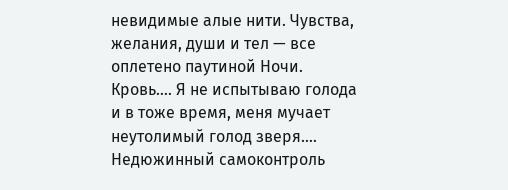невидимые алые нити. Чувства, желания, души и тел — все оплетено паутиной Ночи. Кровь…. Я не испытываю голода и в тоже время, меня мучает неутолимый голод зверя…. Недюжинный самоконтроль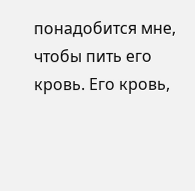понадобится мне, чтобы пить его кровь. Его кровь,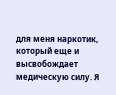для меня наркотик, который еще и высвобождает медическую силу. Я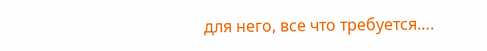для него, все что требуется….